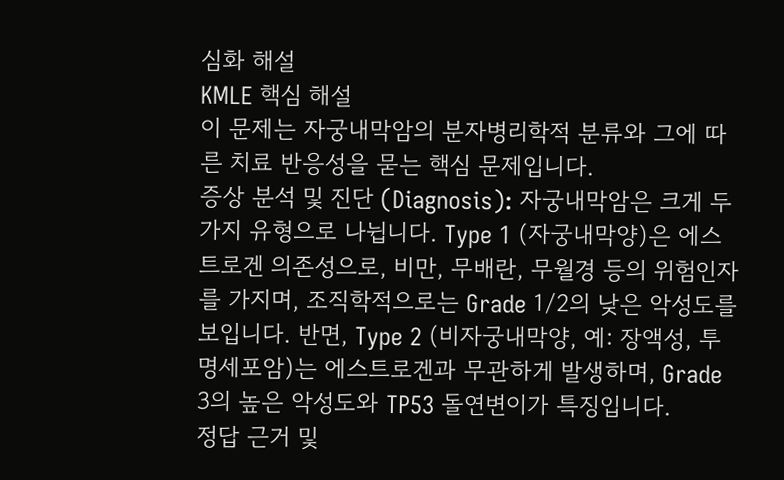심화 해설
KMLE 핵심 해설
이 문제는 자궁내막암의 분자병리학적 분류와 그에 따른 치료 반응성을 묻는 핵심 문제입니다.
증상 분석 및 진단 (Diagnosis): 자궁내막암은 크게 두 가지 유형으로 나뉩니다. Type 1 (자궁내막양)은 에스트로겐 의존성으로, 비만, 무배란, 무월경 등의 위험인자를 가지며, 조직학적으로는 Grade 1/2의 낮은 악성도를 보입니다. 반면, Type 2 (비자궁내막양, 예: 장액성, 투명세포암)는 에스트로겐과 무관하게 발생하며, Grade 3의 높은 악성도와 TP53 돌연변이가 특징입니다.
정답 근거 및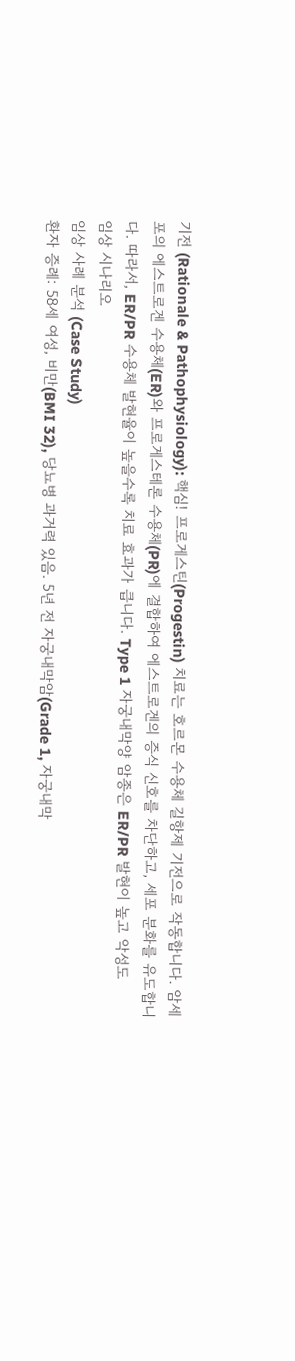기전 (Rationale & Pathophysiology): 핵심! 프로게스틴(Progestin) 치료는 호르몬 수용체 길항제 기전으로 작동합니다. 암세포의 에스트로겐 수용체(ER)와 프로게스테론 수용체(PR)에 결합하여 에스트로겐의 증식 신호를 차단하고, 세포 분화를 유도합니다. 따라서, ER/PR 수용체 발현율이 높을수록 치료 효과가 큽니다. Type 1 자궁내막양 암종은 ER/PR 발현이 높고 악성도
임상 시나리오
임상 사례 분석 (Case Study)
환자 증례: 58세 여성, 비만(BMI 32), 당뇨병 과거력 있음. 5년 전 자궁내막암(Grade 1, 자궁내막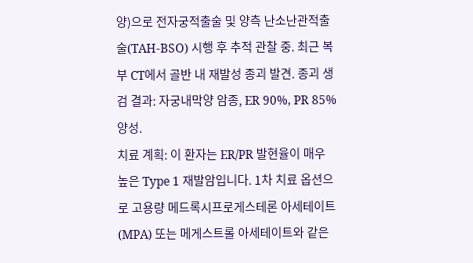양)으로 전자궁적출술 및 양측 난소난관적출술(TAH-BSO) 시행 후 추적 관찰 중. 최근 복부 CT에서 골반 내 재발성 종괴 발견. 종괴 생검 결과: 자궁내막양 암종, ER 90%, PR 85% 양성.
치료 계획: 이 환자는 ER/PR 발현율이 매우 높은 Type 1 재발암입니다. 1차 치료 옵션으로 고용량 메드록시프로게스테론 아세테이트(MPA) 또는 메게스트롤 아세테이트와 같은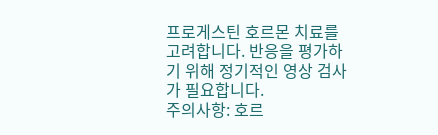프로게스틴 호르몬 치료를 고려합니다. 반응을 평가하기 위해 정기적인 영상 검사가 필요합니다.
주의사항: 호르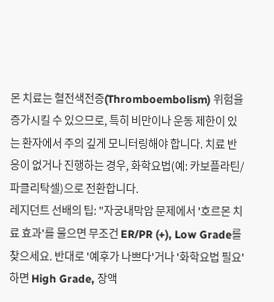몬 치료는 혈전색전증(Thromboembolism) 위험을 증가시킬 수 있으므로, 특히 비만이나 운동 제한이 있는 환자에서 주의 깊게 모니터링해야 합니다. 치료 반응이 없거나 진행하는 경우, 화학요법(예: 카보플라틴/파클리탁셀)으로 전환합니다.
레지던트 선배의 팁: "자궁내막암 문제에서 '호르몬 치료 효과'를 물으면 무조건 ER/PR (+), Low Grade를 찾으세요. 반대로 '예후가 나쁘다'거나 '화학요법 필요'하면 High Grade, 장액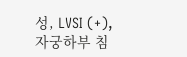성, LVSI (+), 자궁하부 침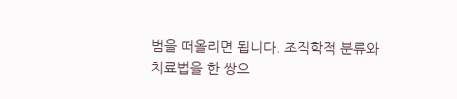범을 떠올리면 됩니다. 조직학적 분류와 치료법을 한 쌍으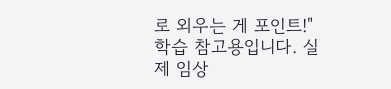로 외우는 게 포인트!"
학습 참고용입니다. 실제 임상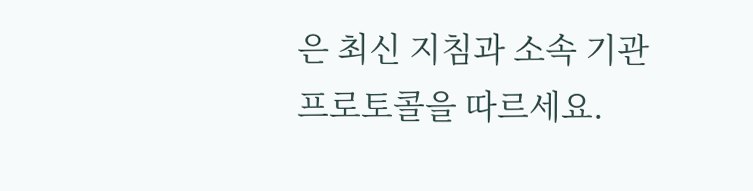은 최신 지침과 소속 기관 프로토콜을 따르세요.